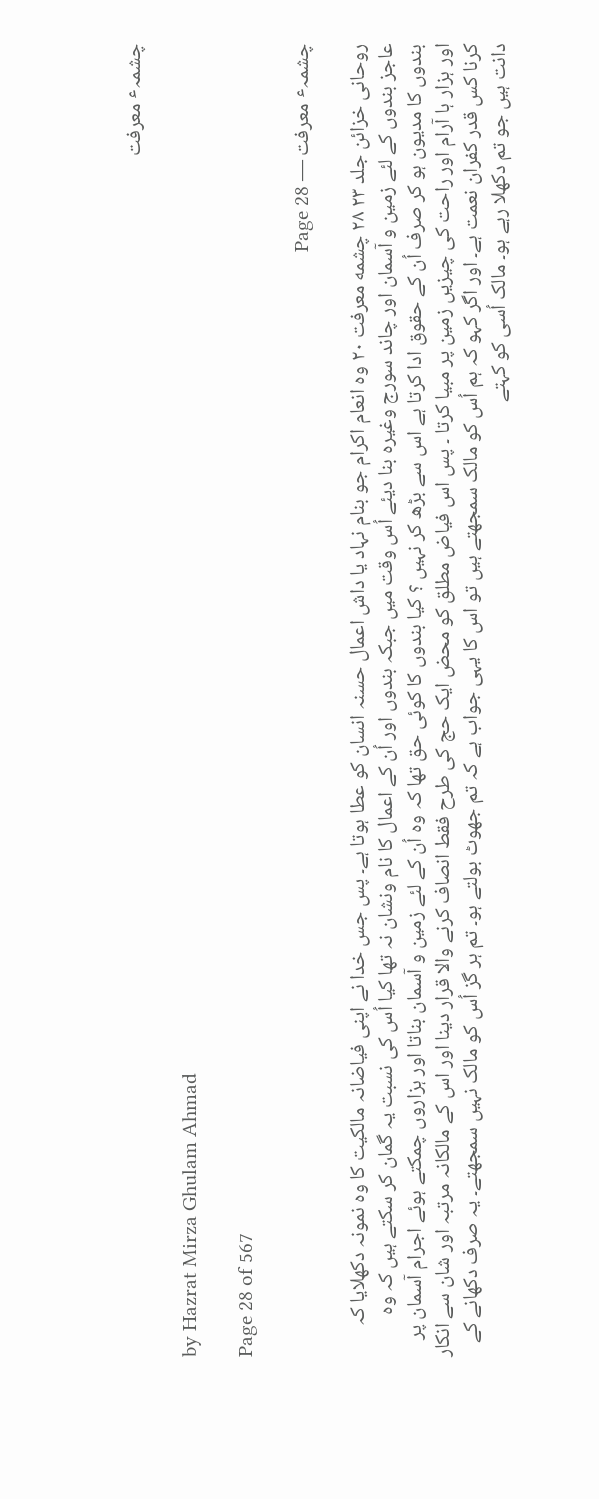چشمہٴ معرفت

by Hazrat Mirza Ghulam Ahmad

Page 28 of 567

چشمہٴ معرفت — Page 28

روحانی خزائن جلد ۲۳ ۲۸ چشمه معرفت ۲۰ وہ انعام اکرام جو بنام نہاد یا داش اعمال حسنہ انسان کو عطا ہوتا ہے۔ پس جس خدا نے اپنی فیاضانہ مالکیت کا وہ نمونہ دکھلایا کہ عاجز بندوں کے لئے زمین و آسمان اور چاند سورج وغیرہ بنا دیئے اُس وقت میں جبکہ بندوں اور اُن کے اعمال کا نام ونشان نہ تھا کیا اُس کی نسبت یہ گمان کر سکتے ہیں کہ وہ بندوں کا مدیون ہو کر صرف اُن کے حقوق ادا کرتا ہے اس سے بڑھ کر نہیں ؟ کیا بندوں کا کوئی حق تھا کہ وہ اُن کے لئے زمین و آسمان بناتا اور ہزاروں چمکتے ہوئے اجرام آسمان پر اور ہزار ہا آرام اور راحت کی چیزیں زمین پر مبیا کرتا ۔ پس اس فیاض مطلق کو محض ایک حج کی طرح فقط انصاف کرنے والا قرار دینا اور اس کے مالکانہ مرتبہ اور شان سے انکار کرنا کس قدر کفران نعمت ہے۔ اور اگر کہو کہ ہم اُس کو مالک سمجھتے ہیں تو اس کا یہی جواب ہے کہ تم جھوٹ بولتے ہو۔ تم ہر گز اُس کو مالک نہیں سمجھتے۔ یہ صرف دکھانے کے دانت ہیں جو تم دکھلا رہے ہو۔ مالک اُسی کو کہتے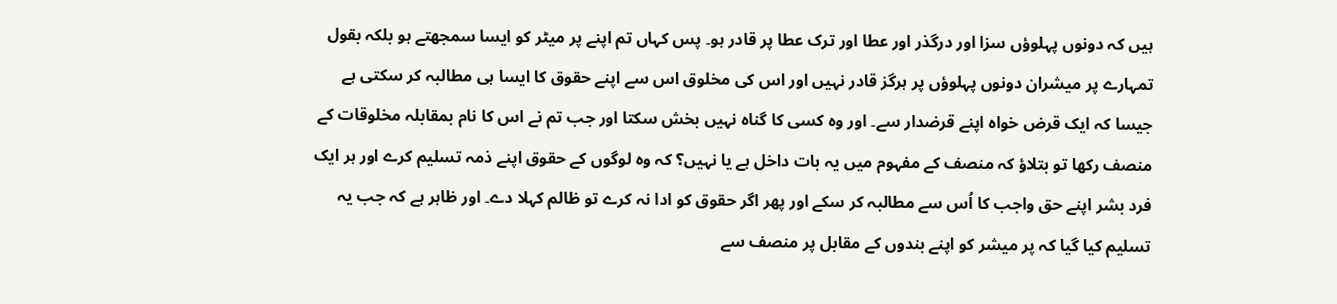ہیں کہ دونوں پہلوؤں سزا اور درگذر اور عطا اور ترک عطا پر قادر ہو۔ پس کہاں تم اپنے پر میٹر کو ایسا سمجھتے ہو بلکہ بقول تمہارے پر میشران دونوں پہلوؤں پر ہرگز قادر نہیں اور اس کی مخلوق اس سے اپنے حقوق کا ایسا ہی مطالبہ کر سکتی ہے جیسا کہ ایک قرض خواہ اپنے قرضدار سے۔ اور وہ کسی کا گناہ نہیں بخش سکتا اور جب تم نے اس کا نام بمقابلہ مخلوقات کے منصف رکھا تو بتلاؤ کہ منصف کے مفہوم میں یہ بات داخل ہے یا نہیں؟ کہ وہ لوگوں کے حقوق اپنے ذمہ تسلیم کرے اور ہر ایک فرد بشر اپنے حق واجب کا اُس سے مطالبہ کر سکے اور پھر اگر حقوق کو ادا نہ کرے تو ظالم کہلا دے۔ اور ظاہر ہے کہ جب یہ تسلیم کیا گیا کہ پر میشر کو اپنے بندوں کے مقابل پر منصف سے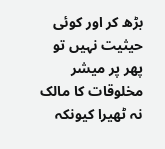بڑھ کر اور کوئی حیثیت نہیں تو پھر پر میشر مخلوقات کا مالک نہ ٹھیرا کیونکہ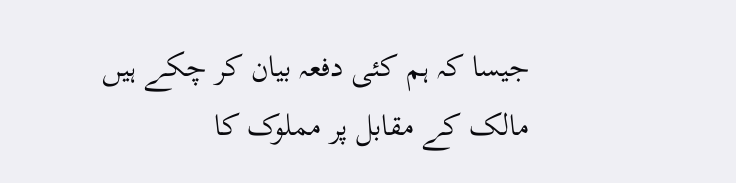جیسا کہ ہم کئی دفعہ بیان کر چکے ہیں مالک کے مقابل پر مملوک کا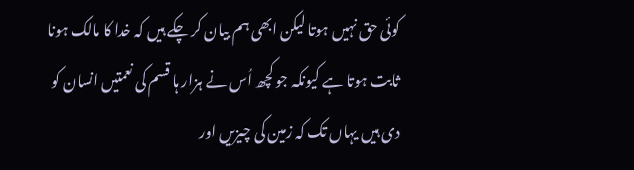کوئی حق نہیں ہوتا لیکن ابھی ہم بیان کر چکے ہیں کہ خدا کا مالک ہونا ثابت ہوتا ہے کیونکہ جو کچھ اُس نے ہزار ہا قسم کی نعمتیں انسان کو دی ہیں یہاں تک کہ زمین کی چیزیں اور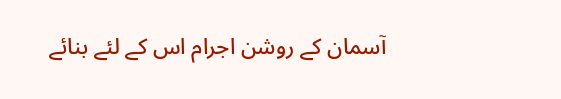آسمان کے روشن اجرام اس کے لئے بنائے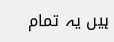ہیں یہ تمام